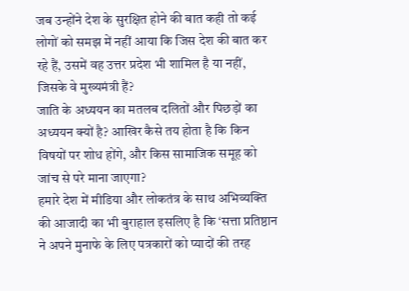जब उन्होंने देश के सुरक्षित होने की बात कही तो कई लोगों को समझ में नहीं आया कि जिस देश की बात कर रहे हैं, उसमें वह उत्तर प्रदेश भी शामिल है या नहीं, जिसके वे मुख्यमंत्री हैं?
जाति के अध्ययन का मतलब दलितों और पिछड़ों का अध्ययन क्यों है? आखिर कैसे तय होता है कि किन विषयों पर शोध होंगे, और किस सामाजिक समूह को जांच से परे माना जाएगा?
हमारे देश में मीडिया और लोकतंत्र के साथ अभिव्यक्ति की आजादी का भी बुराहाल इसलिए है कि ‘सत्ता प्रतिष्ठान ने अपने मुनाफे के लिए पत्रकारों को प्यादों की तरह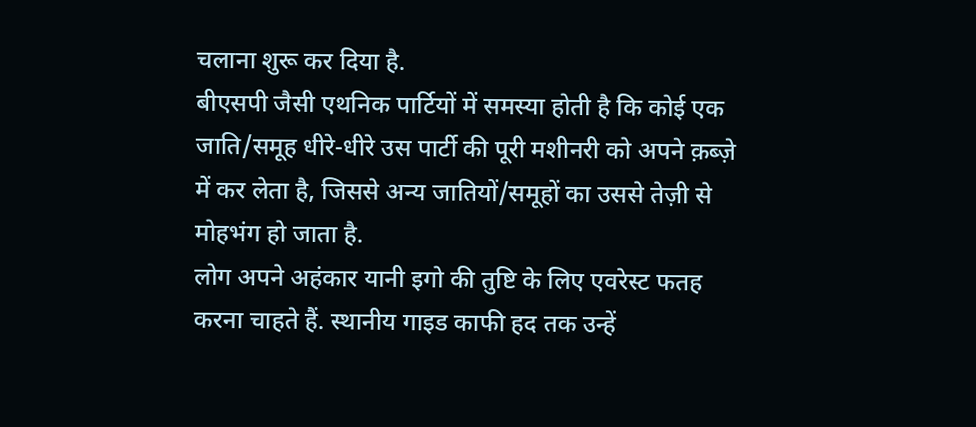चलाना शुरू कर दिया है.
बीएसपी जैसी एथनिक पार्टियों में समस्या होती है कि कोई एक जाति/समूह धीरे-धीरे उस पार्टी की पूरी मशीनरी को अपने क़ब्ज़े में कर लेता है, जिससे अन्य जातियों/समूहों का उससे तेज़ी से मोहभंग हो जाता है.
लोग अपने अहंकार यानी इगो की तुष्टि के लिए एवरेस्ट फतह करना चाहते हैं. स्थानीय गाइड काफी हद तक उन्हें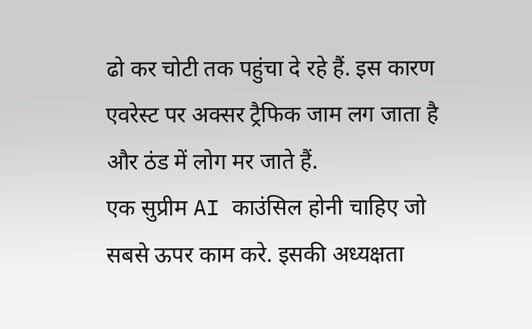ढो कर चोटी तक पहुंचा दे रहे हैं. इस कारण एवरेस्ट पर अक्सर ट्रैफिक जाम लग जाता है और ठंड में लोग मर जाते हैं.
एक सुप्रीम AI काउंसिल होनी चाहिए जो सबसे ऊपर काम करे. इसकी अध्यक्षता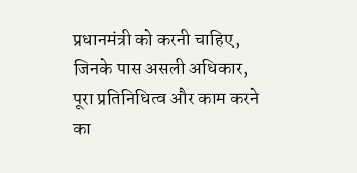प्रधानमंत्री को करनी चाहिए, जिनके पास असली अधिकार, पूरा प्रतिनिधित्व और काम करने का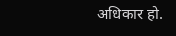अधिकार हो.